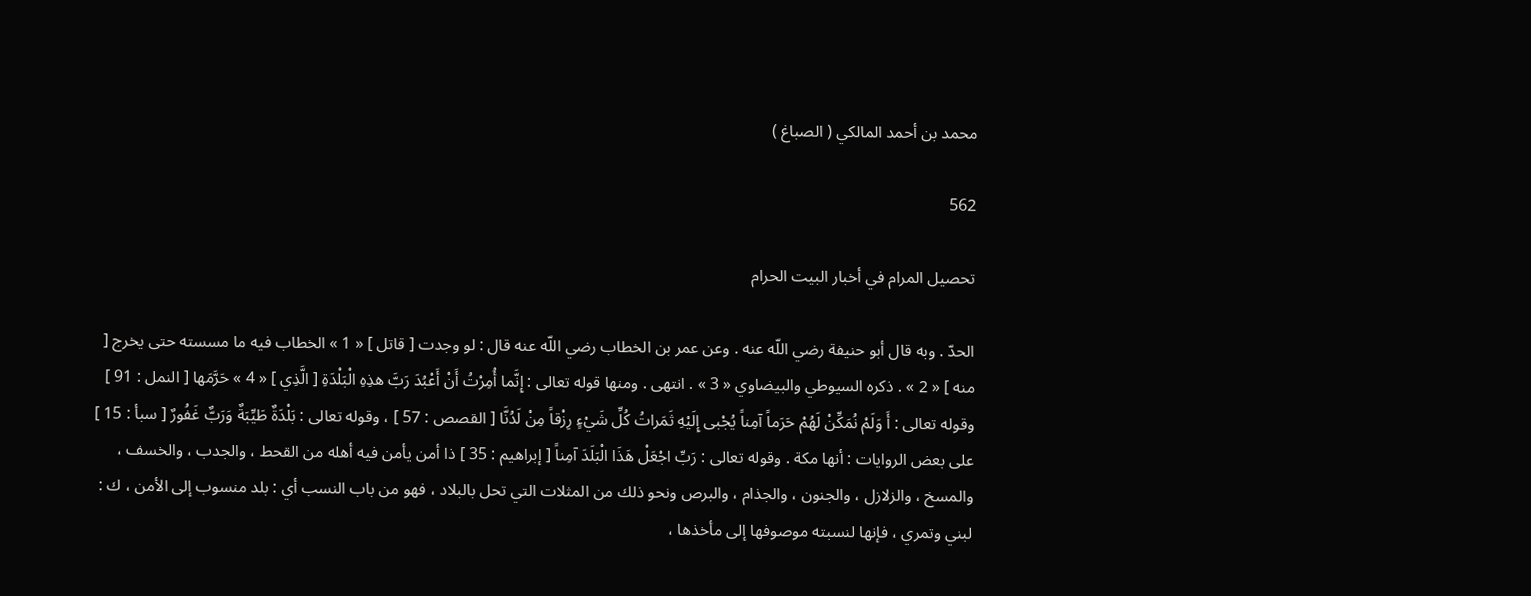محمد بن أحمد المالكي ( الصباغ )

562

تحصيل المرام في أخبار البيت الحرام

الحدّ . وبه قال أبو حنيفة رضي اللّه عنه . وعن عمر بن الخطاب رضي اللّه عنه قال : لو وجدت [ قاتل ] « 1 » الخطاب فيه ما مسسته حتى يخرج [ منه ] « 2 » . ذكره السيوطي والبيضاوي « 3 » . انتهى . ومنها قوله تعالى : إِنَّما أُمِرْتُ أَنْ أَعْبُدَ رَبَّ هذِهِ الْبَلْدَةِ [ الَّذِي ] « 4 » حَرَّمَها [ النمل : 91 ] وقوله تعالى : أَ وَلَمْ نُمَكِّنْ لَهُمْ حَرَماً آمِناً يُجْبى إِلَيْهِ ثَمَراتُ كُلِّ شَيْءٍ رِزْقاً مِنْ لَدُنَّا [ القصص : 57 ] ، وقوله تعالى : بَلْدَةٌ طَيِّبَةٌ وَرَبٌّ غَفُورٌ [ سبأ : 15 ] على بعض الروايات : أنها مكة . وقوله تعالى : رَبِّ اجْعَلْ هَذَا الْبَلَدَ آمِناً [ إبراهيم : 35 ] ذا أمن يأمن فيه أهله من القحط ، والجدب ، والخسف ، والمسخ ، والزلازل ، والجنون ، والجذام ، والبرص ونحو ذلك من المثلات التي تحل بالبلاد ، فهو من باب النسب أي : بلد منسوب إلى الأمن ، ك : لبني وتمري ، فإنها لنسبته موصوفها إلى مأخذها ،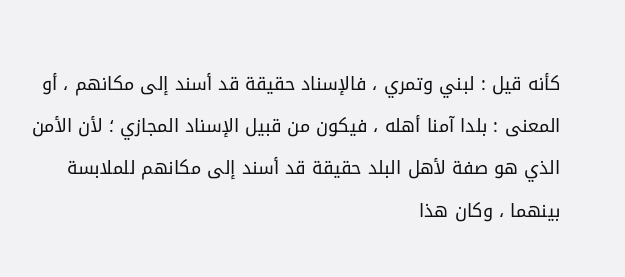كأنه قيل : لبني وتمري ، فالإسناد حقيقة قد أسند إلى مكانهم ، أو المعنى : بلدا آمنا أهله ، فيكون من قبيل الإسناد المجازي ؛ لأن الأمن الذي هو صفة لأهل البلد حقيقة قد أسند إلى مكانهم للملابسة بينهما ، وكان هذا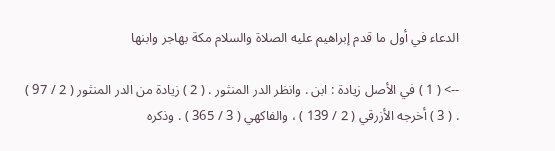الدعاء في أول ما قدم إبراهيم عليه الصلاة والسلام مكة بهاجر وابنها

--> ( 1 ) في الأصل زيادة : ابن . وانظر الدر المنثور . ( 2 ) زيادة من الدر المنثور ( 2 / 97 ) . ( 3 ) أخرجه الأزرقي ( 2 / 139 ) ، والفاكهي ( 3 / 365 ) . وذكره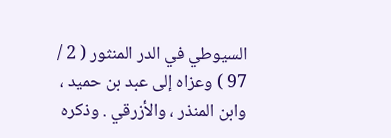السيوطي في الدر المنثور ( 2 / 97 ) وعزاه إلى عبد بن حميد ، وابن المنذر ، والأزرقي . وذكره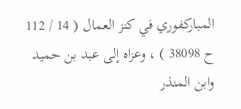المباركفوري في كنز العمال ( 14 / 112 ح 38098 ) ، وعزاه إلى عبد بن حميد وابن المنذر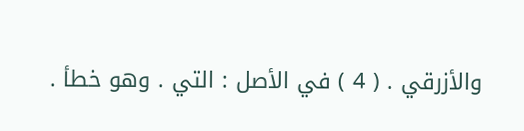والأزرقي . ( 4 ) في الأصل : التي . وهو خطأ .